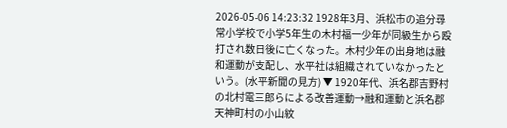2026-05-06 14:23:32 1928年3月、浜松市の追分尋常小学校で小学5年生の木村福一少年が同級生から殴打され数日後に亡くなった。木村少年の出身地は融和運動が支配し、水平社は組織されていなかったという。(水平新聞の見方) ▼ 1920年代、浜名郡吉野村の北村電三郎らによる改善運動→融和運動と浜名郡天神町村の小山紋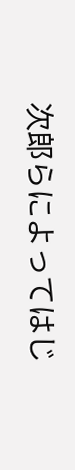次郎らによってはじ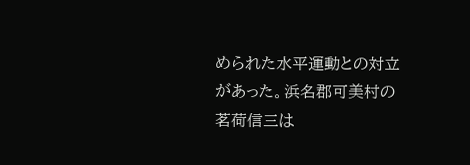められた水平運動との対立があった。浜名郡可美村の茗荷信三は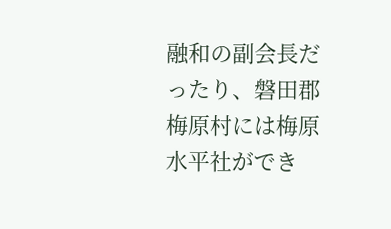融和の副会長だったり、磐田郡梅原村には梅原水平社ができ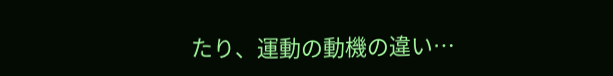たり、運動の動機の違い…